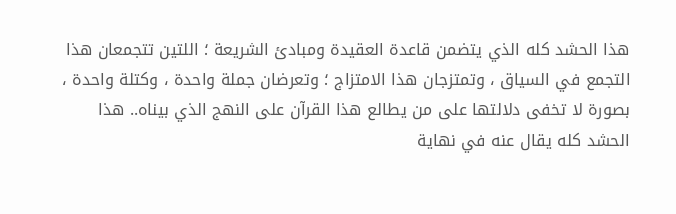هذا الحشد كله الذي يتضمن قاعدة العقيدة ومبادئ الشريعة ؛ اللتين تتجمعان هذا التجمع في السياق ، وتمتزجان هذا الامتزاج ؛ وتعرضان جملة واحدة ، وكتلة واحدة ، بصورة لا تخفى دلالتها على من يطالع هذا القرآن على النهج الذي بيناه.. هذا الحشد كله يقال عنه في نهاية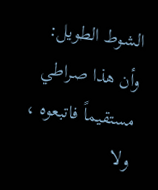الشوط الطويل:
وأن هذا صراطي مستقيماً فاتبعوه ، ولا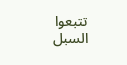تتبعوا السبل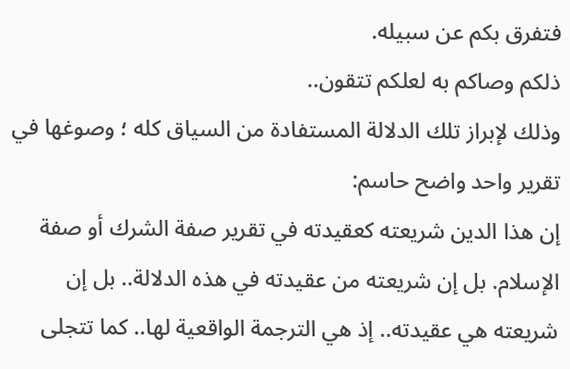فتفرق بكم عن سبيله.
ذلكم وصاكم به لعلكم تتقون..
وذلك لإبراز تلك الدلالة المستفادة من السياق كله ؛ وصوغها في تقرير واحد واضح حاسم:
إن هذا الدين شريعته كعقيدته في تقرير صفة الشرك أو صفة الإسلام. بل إن شريعته من عقيدته في هذه الدلالة.. بل إن شريعته هي عقيدته.. إذ هي الترجمة الواقعية لها.. كما تتجلى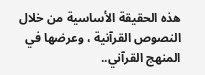هذه الحقيقة الأساسية من خلال النصوص القرآنية ، وعرضها في المنهج القرآني..